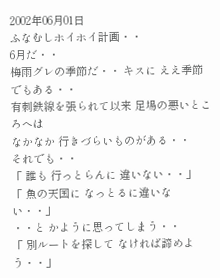2002年06月01日
ふなむしホイホイ計画・・
6月だ・・
梅雨グレの季節だ・・ キスに ええ季節でもある・・
有刺鉄線を張られて以来 足場の悪いところへは
なかなか 行きづらいものがある・・
それでも・・
「 誰も 行っとらんに 違いない・・」
「 魚の天国に なっとるに違いない・・」
・・と かように思ってしまう・・
「 別ルートを探して なければ諦めよう・・」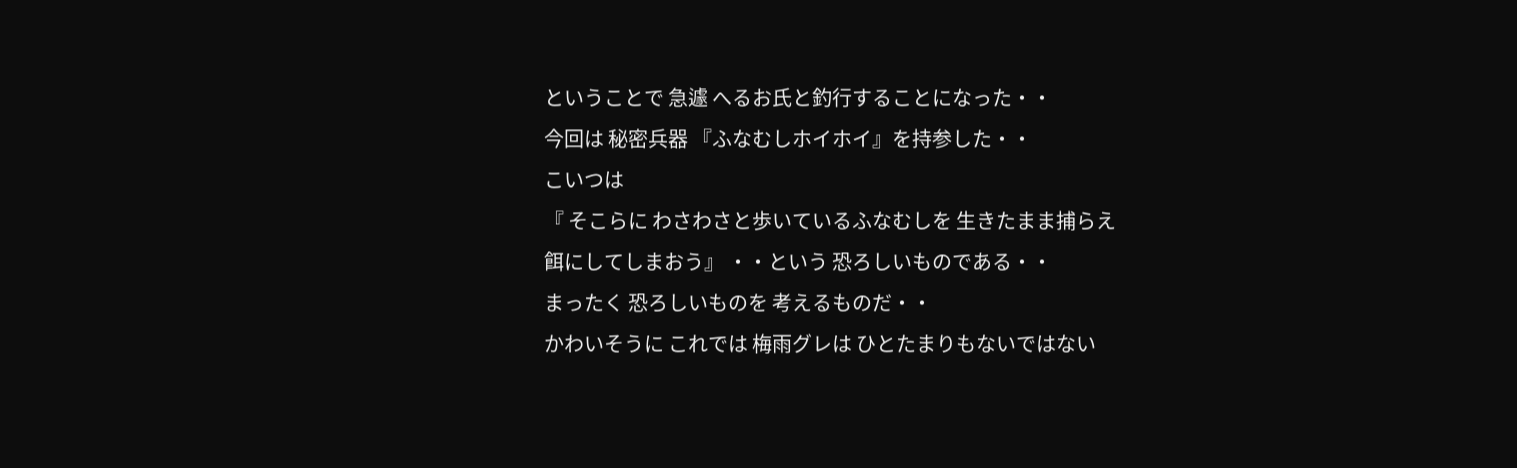ということで 急遽 へるお氏と釣行することになった・・
今回は 秘密兵器 『ふなむしホイホイ』を持参した・・
こいつは
『 そこらに わさわさと歩いているふなむしを 生きたまま捕らえ
餌にしてしまおう』 ・・という 恐ろしいものである・・
まったく 恐ろしいものを 考えるものだ・・
かわいそうに これでは 梅雨グレは ひとたまりもないではない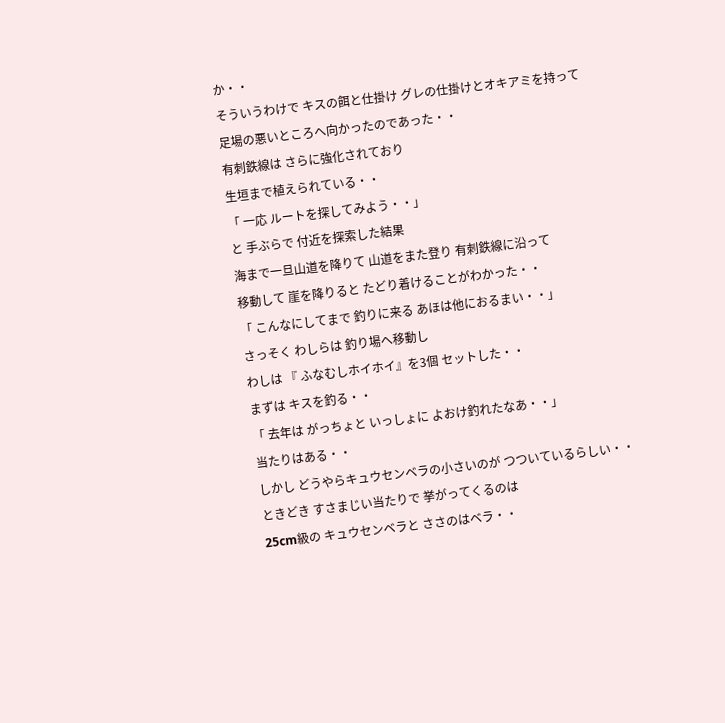か・・
そういうわけで キスの餌と仕掛け グレの仕掛けとオキアミを持って
足場の悪いところへ向かったのであった・・
有刺鉄線は さらに強化されており
生垣まで植えられている・・
「 一応 ルートを探してみよう・・」
と 手ぶらで 付近を探索した結果
海まで一旦山道を降りて 山道をまた登り 有刺鉄線に沿って
移動して 崖を降りると たどり着けることがわかった・・
「 こんなにしてまで 釣りに来る あほは他におるまい・・」
さっそく わしらは 釣り場へ移動し
わしは 『 ふなむしホイホイ』を3個 セットした・・
まずは キスを釣る・・
「 去年は がっちょと いっしょに よおけ釣れたなあ・・」
当たりはある・・
しかし どうやらキュウセンベラの小さいのが つついているらしい・・
ときどき すさまじい当たりで 挙がってくるのは
25cm級の キュウセンベラと ささのはベラ・・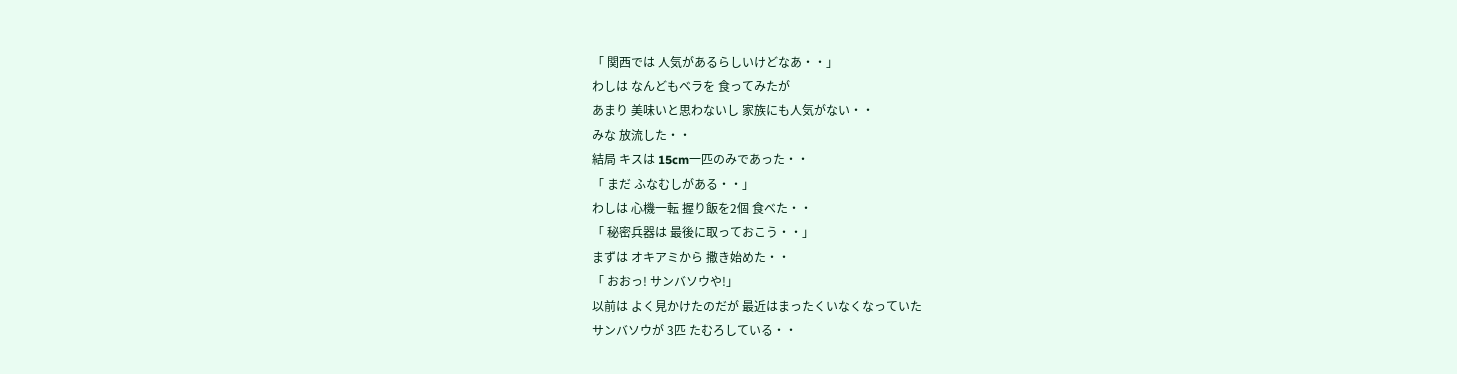「 関西では 人気があるらしいけどなあ・・」
わしは なんどもベラを 食ってみたが
あまり 美味いと思わないし 家族にも人気がない・・
みな 放流した・・
結局 キスは 15cm一匹のみであった・・
「 まだ ふなむしがある・・」
わしは 心機一転 握り飯を2個 食べた・・
「 秘密兵器は 最後に取っておこう・・」
まずは オキアミから 撒き始めた・・
「 おおっ! サンバソウや!」
以前は よく見かけたのだが 最近はまったくいなくなっていた
サンバソウが 3匹 たむろしている・・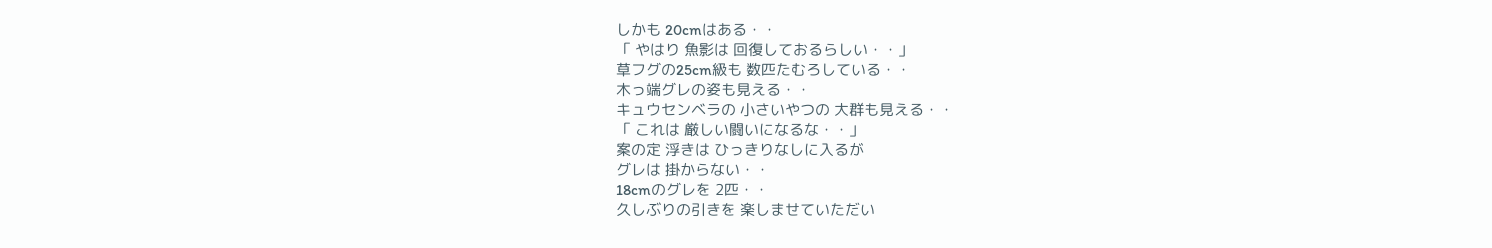しかも 20cmはある・・
「 やはり 魚影は 回復しておるらしい・・」
草フグの25cm級も 数匹たむろしている・・
木っ端グレの姿も見える・・
キュウセンベラの 小さいやつの 大群も見える・・
「 これは 厳しい闘いになるな・・」
案の定 浮きは ひっきりなしに入るが
グレは 掛からない・・
18cmのグレを 2匹・・
久しぶりの引きを 楽しませていただい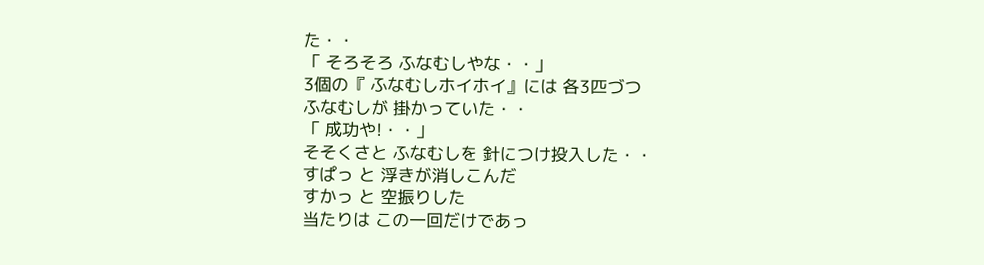た・・
「 そろそろ ふなむしやな・・」
3個の『 ふなむしホイホイ』には 各3匹づつ
ふなむしが 掛かっていた・・
「 成功や!・・」
そそくさと ふなむしを 針につけ投入した・・
すぱっ と 浮きが消しこんだ
すかっ と 空振りした
当たりは この一回だけであっ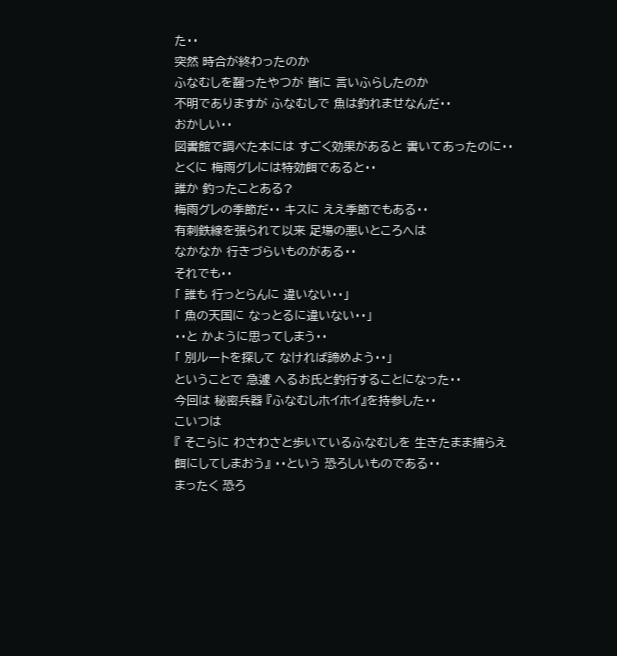た・・
突然 時合が終わったのか
ふなむしを齧ったやつが 皆に 言いふらしたのか
不明でありますが ふなむしで 魚は釣れませなんだ・・
おかしい・・
図書館で調べた本には すごく効果があると 書いてあったのに・・
とくに 梅雨グレには特効餌であると・・
誰か 釣ったことある?
梅雨グレの季節だ・・ キスに ええ季節でもある・・
有刺鉄線を張られて以来 足場の悪いところへは
なかなか 行きづらいものがある・・
それでも・・
「 誰も 行っとらんに 違いない・・」
「 魚の天国に なっとるに違いない・・」
・・と かように思ってしまう・・
「 別ルートを探して なければ諦めよう・・」
ということで 急遽 へるお氏と釣行することになった・・
今回は 秘密兵器 『ふなむしホイホイ』を持参した・・
こいつは
『 そこらに わさわさと歩いているふなむしを 生きたまま捕らえ
餌にしてしまおう』 ・・という 恐ろしいものである・・
まったく 恐ろ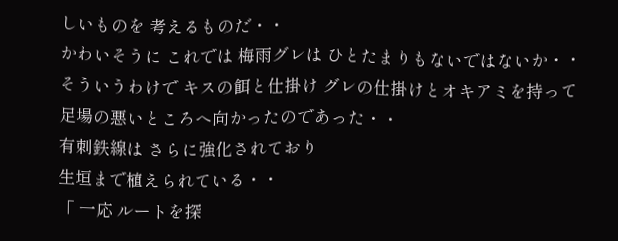しいものを 考えるものだ・・
かわいそうに これでは 梅雨グレは ひとたまりもないではないか・・
そういうわけで キスの餌と仕掛け グレの仕掛けとオキアミを持って
足場の悪いところへ向かったのであった・・
有刺鉄線は さらに強化されており
生垣まで植えられている・・
「 一応 ルートを探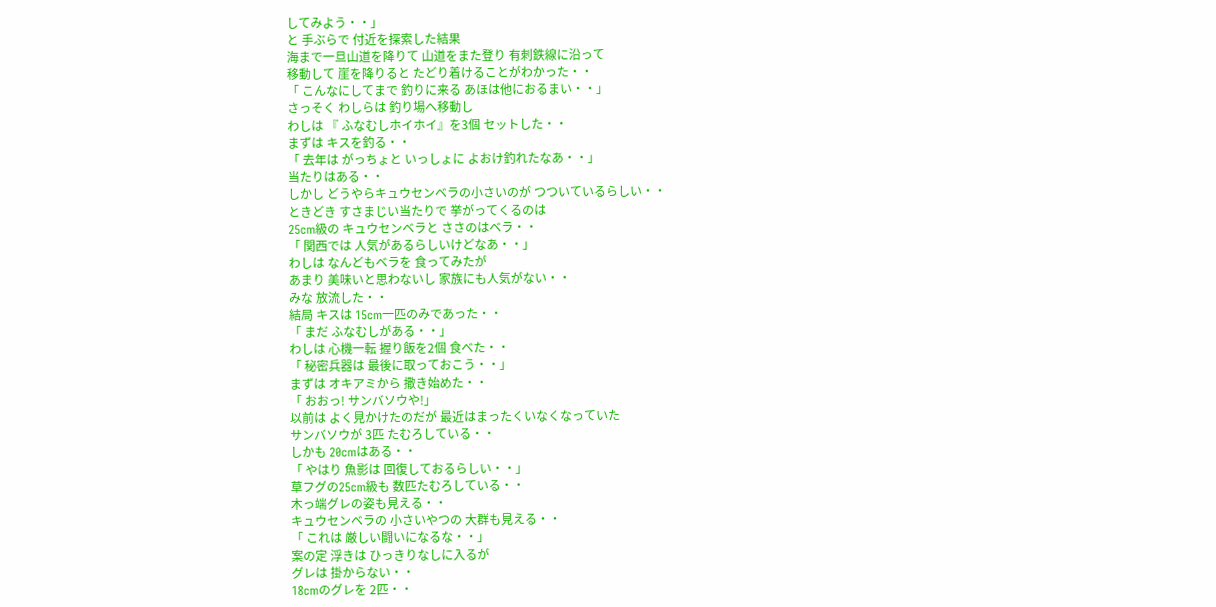してみよう・・」
と 手ぶらで 付近を探索した結果
海まで一旦山道を降りて 山道をまた登り 有刺鉄線に沿って
移動して 崖を降りると たどり着けることがわかった・・
「 こんなにしてまで 釣りに来る あほは他におるまい・・」
さっそく わしらは 釣り場へ移動し
わしは 『 ふなむしホイホイ』を3個 セットした・・
まずは キスを釣る・・
「 去年は がっちょと いっしょに よおけ釣れたなあ・・」
当たりはある・・
しかし どうやらキュウセンベラの小さいのが つついているらしい・・
ときどき すさまじい当たりで 挙がってくるのは
25cm級の キュウセンベラと ささのはベラ・・
「 関西では 人気があるらしいけどなあ・・」
わしは なんどもベラを 食ってみたが
あまり 美味いと思わないし 家族にも人気がない・・
みな 放流した・・
結局 キスは 15cm一匹のみであった・・
「 まだ ふなむしがある・・」
わしは 心機一転 握り飯を2個 食べた・・
「 秘密兵器は 最後に取っておこう・・」
まずは オキアミから 撒き始めた・・
「 おおっ! サンバソウや!」
以前は よく見かけたのだが 最近はまったくいなくなっていた
サンバソウが 3匹 たむろしている・・
しかも 20cmはある・・
「 やはり 魚影は 回復しておるらしい・・」
草フグの25cm級も 数匹たむろしている・・
木っ端グレの姿も見える・・
キュウセンベラの 小さいやつの 大群も見える・・
「 これは 厳しい闘いになるな・・」
案の定 浮きは ひっきりなしに入るが
グレは 掛からない・・
18cmのグレを 2匹・・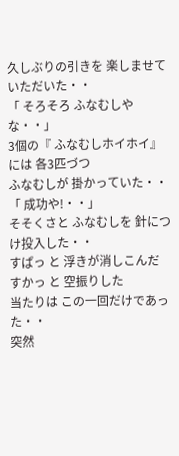久しぶりの引きを 楽しませていただいた・・
「 そろそろ ふなむしやな・・」
3個の『 ふなむしホイホイ』には 各3匹づつ
ふなむしが 掛かっていた・・
「 成功や!・・」
そそくさと ふなむしを 針につけ投入した・・
すぱっ と 浮きが消しこんだ
すかっ と 空振りした
当たりは この一回だけであった・・
突然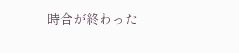時合が終わった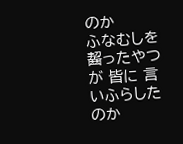のか
ふなむしを齧ったやつが 皆に 言いふらしたのか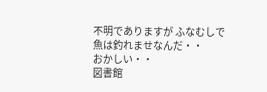不明でありますが ふなむしで 魚は釣れませなんだ・・
おかしい・・
図書館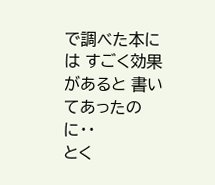で調べた本には すごく効果があると 書いてあったのに・・
とく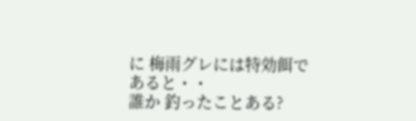に 梅雨グレには特効餌であると・・
誰か 釣ったことある?